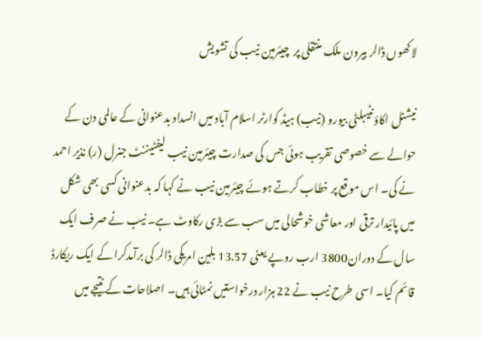لاکھوں ڈالر بیرون ملک منتقلی پر  چیئرمین نیب کی تشویش

نیشنل اکاؤنٹیبلٹی بیورو (نیب) ہیڈ کوارٹر اسلام آباد میں انسداد بدعنوانی کے عالمی دن کے حوالے سے خصوصی تقریب ہوئی جس کی صدارت چیئرمین نیب لیفٹیننٹ جنرل (ر) نذیر احمد نے کی۔ اس موقع پر خطاب کرتے ہوئے چیئرمین نیب نے کہا کہ بدعنوانی کسی بھی شکل میں پائیدار ترقی اور معاشی خوشحالی میں سب سے بڑی رکاوٹ ہے۔ نیب نے صرف ایک سال کے دوران3800 ارب روپے یعنی 13.57 بلین امریکی ڈالر کی برآمدکرا کے ایک ریکارڈ قائم کیا۔ اسی طرح نیب نے 22 ہزار درخواستیں نمٹائی ہیں۔ اصلاحات کے نتیجے میں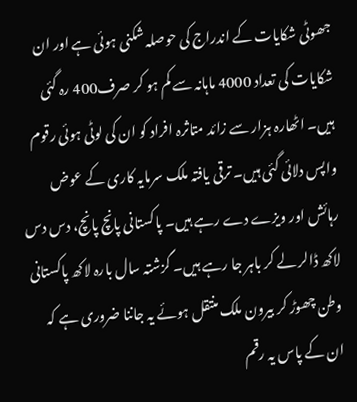جھوٹی شکایات کے اندراج کی حوصلہ شکنی ہوئی ہے اور ان شکایات کی تعداد 4000 ماہانہ سے کم ہو کر صرف400 رہ گئی ہیں۔ اٹھارہ ہزار سے زائد متاثرہ افراد کو ان کی لوٹی ہوئی رقوم واپس دلائی گئی ہیں۔ ترقی یافتہ ملک سرمایہ کاری کے عوض رہائش اور ویزے دے رہے ہیں۔ پاکستانی پانچ پانچ، دس دس لاکھ ڈالر لے کر باہر جا رہے ہیں۔ گزشتہ سال بارہ لاکھ پاکستانی وطن چھوڑ کر بیرون ملک منتقل ہوئے یہ جاننا ضروری ہے کہ ان کے پاس یہ رقم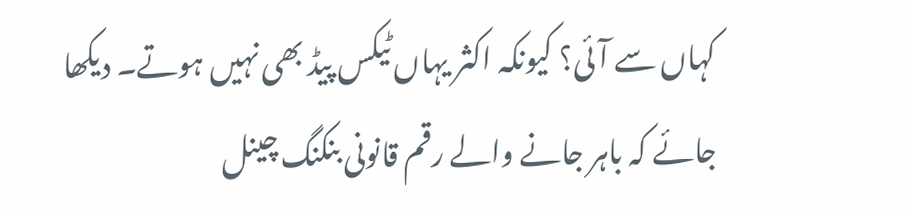کہاں سے آئی؟ کیونکہ اکثر یہاں ٹیکس پیڈ بھی نہیں ہوتے۔ دیکھا جائے کہ باہر جانے والے رقم قانونی بنکنگ چینل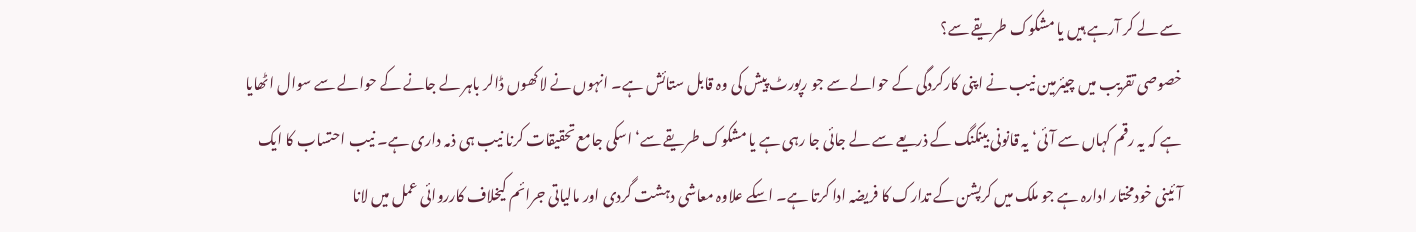سے لے کر آرہے ہیں یا مشکوک طریقے سے؟
خصوصی تقریب میں چیئرمین نیب نے اپنی کارکردگی کے حوالے سے جو رپورٹ پیش کی وہ قابل ستائش ہے۔ انہوں نے لاکھوں ڈالر باہر لے جانے کے حوالے سے سوال اٹھایا ہے کہ یہ رقم کہاں سے آئی‘ یہ قانونی بینکنگ کے ذریعے سے لے جائی جا رہی ہے یا مشکوک طریقے سے‘ اسکی جامع تحقیقات کرنا نیب ہی ذمہ داری ہے۔ نیب احتساب کا ایک آئینی خودمختار ادارہ ہے جو ملک میں کرپشن کے تدارک کا فریضہ ادا کرتا ہے۔ اسکے علاوہ معاشی دہشت گردی اور مالیاتی جرائم کیخلاف کارروائی عمل میں لانا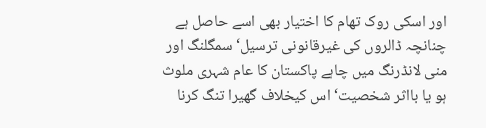اور اسکی روک تھام کا اختیار بھی اسے حاصل ہے چنانچہ ڈالروں کی غیرقانونی ترسیل‘ سمگلنگ اور منی لانڈرنگ میں چاہے پاکستان کا عام شہری ملوث ہو یا بااثر شخصیت‘ اس کیخلاف گھیرا تنگ کرنا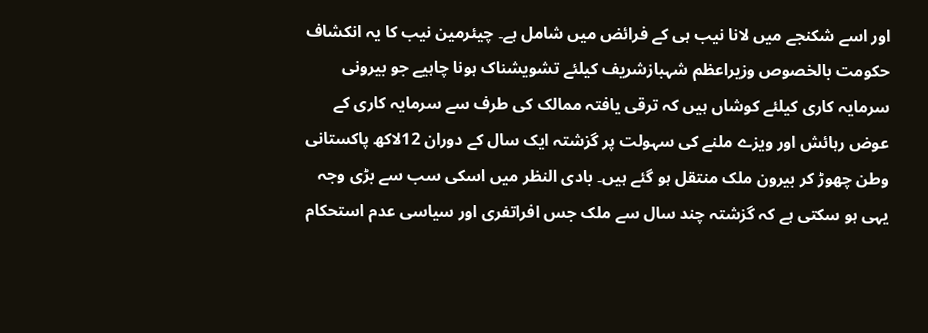اور اسے شکنجے میں لانا نیب ہی کے فرائض میں شامل ہے۔ چیئرمین نیب کا یہ انکشاف حکومت بالخصوص وزیراعظم شہبازشریف کیلئے تشویشناک ہونا چاہیے جو بیرونی سرمایہ کاری کیلئے کوشاں ہیں کہ ترقی یافتہ ممالک کی طرف سے سرمایہ کاری کے عوض رہائش اور ویزے ملنے کی سہولت پر گزشتہ ایک سال کے دوران 12لاکھ پاکستانی وطن چھوڑ کر بیرون ملک منتقل ہو گئے ہیں۔ بادی النظر میں اسکی سب سے بڑی وجہ یہی ہو سکتی ہے کہ گزشتہ چند سال سے ملک جس افراتفری اور سیاسی عدم استحکام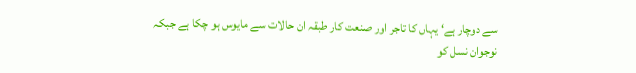سے دوچار ہے‘ یہاں کا تاجر اور صنعت کار طبقہ ان حالات سے مایوس ہو چکا ہے جبکہ نوجوان نسل کو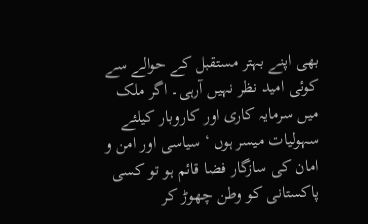بھی اپنے بہتر مستقبل کے حوالے سے کوئی امید نظر نہیں آرہی۔ اگر ملک میں سرمایہ کاری اور کاروبار کیلئے سہولیات میسر ہوں ‘ سیاسی اور امن و امان کی سازگار فضا قائم ہو تو کسی پاکستانی کو وطن چھوڑ کر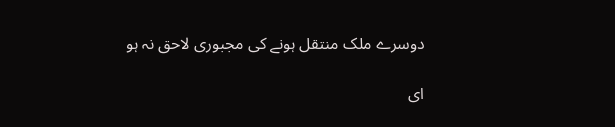دوسرے ملک منتقل ہونے کی مجبوری لاحق نہ ہو

ای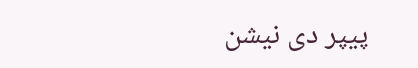پیپر دی نیشن